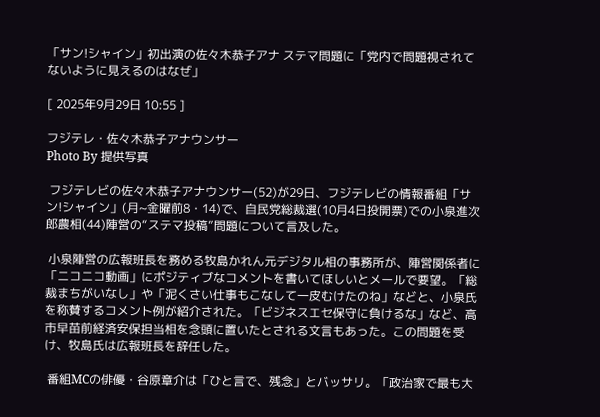「サン!シャイン」初出演の佐々木恭子アナ ステマ問題に「党内で問題視されてないように見えるのはなぜ」

[ 2025年9月29日 10:55 ]

フジテレ・佐々木恭子アナウンサー
Photo By 提供写真

 フジテレビの佐々木恭子アナウンサー(52)が29日、フジテレビの情報番組「サン!シャイン」(月~金曜前8・14)で、自民党総裁選(10月4日投開票)での小泉進次郎農相(44)陣営の“ステマ投稿”問題について言及した。

 小泉陣営の広報班長を務める牧島かれん元デジタル相の事務所が、陣営関係者に「ニコニコ動画」にポジティブなコメントを書いてほしいとメールで要望。「総裁まちがいなし」や「泥くさい仕事もこなして一皮むけたのね」などと、小泉氏を称賛するコメント例が紹介された。「ビジネスエセ保守に負けるな」など、高市早苗前経済安保担当相を念頭に置いたとされる文言もあった。この問題を受け、牧島氏は広報班長を辞任した。

 番組MCの俳優・谷原章介は「ひと言で、残念」とバッサリ。「政治家で最も大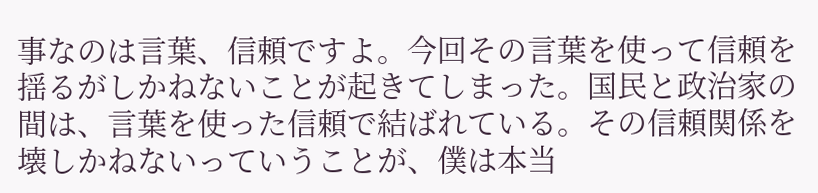事なのは言葉、信頼ですよ。今回その言葉を使って信頼を揺るがしかねないことが起きてしまった。国民と政治家の間は、言葉を使った信頼で結ばれている。その信頼関係を壊しかねないっていうことが、僕は本当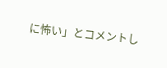に怖い」とコメントし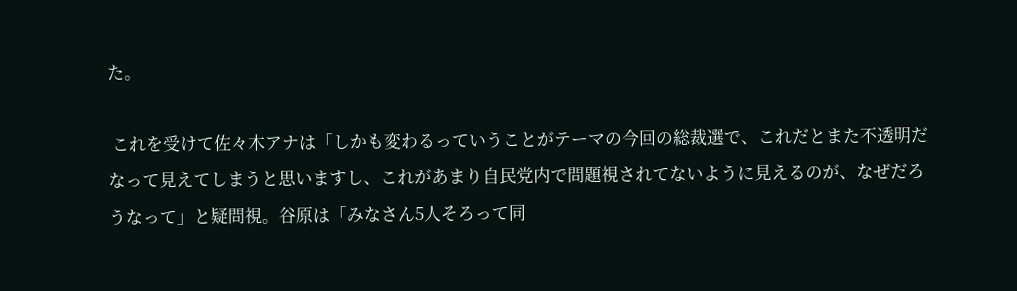た。

 これを受けて佐々木アナは「しかも変わるっていうことがテーマの今回の総裁選で、これだとまた不透明だなって見えてしまうと思いますし、これがあまり自民党内で問題視されてないように見えるのが、なぜだろうなって」と疑問視。谷原は「みなさん5人そろって同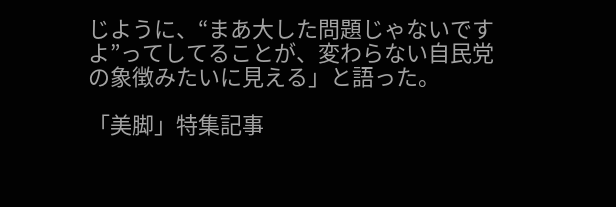じように、“まあ大した問題じゃないですよ”ってしてることが、変わらない自民党の象徴みたいに見える」と語った。

「美脚」特集記事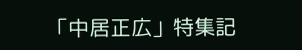「中居正広」特集記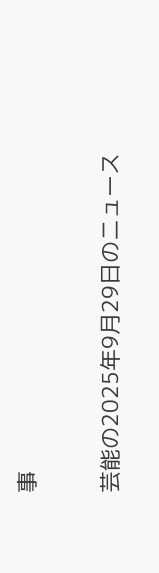事

芸能の2025年9月29日のニュース